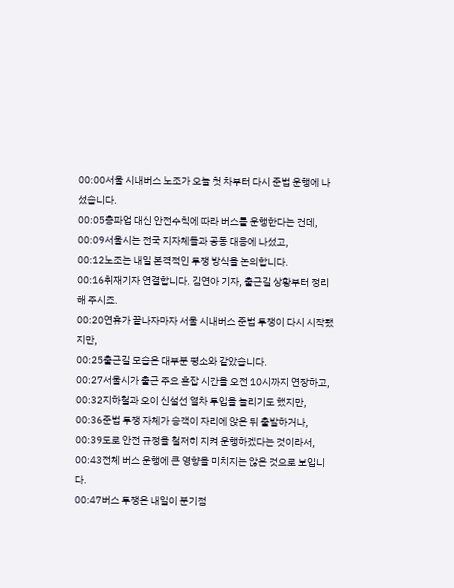00:00서울 시내버스 노조가 오늘 첫 차부터 다시 준법 운행에 나섰습니다.
00:05총파업 대신 안전수칙에 따라 버스를 운행한다는 건데,
00:09서울시는 전국 지자체들과 공동 대응에 나섰고,
00:12노조는 내일 본격적인 투쟁 방식을 논의합니다.
00:16취재기자 연결합니다. 김연아 기자, 출근길 상황부터 정리해 주시죠.
00:20연휴가 끝나자마자 서울 시내버스 준법 투쟁이 다시 시작됐지만,
00:25출근길 모습은 대부분 평소와 같았습니다.
00:27서울시가 출근 주요 혼잡 시간을 오전 10시까지 연장하고,
00:32지하철과 오이 신설선 열차 투입을 늘리기도 했지만,
00:36준법 투쟁 자체가 승객이 자리에 앉은 뒤 출발하거나,
00:39도로 안전 규정을 철저히 지켜 운행하겠다는 것이라서,
00:43전체 버스 운행에 큰 영향을 미치지는 않은 것으로 보입니다.
00:47버스 투쟁은 내일이 분기점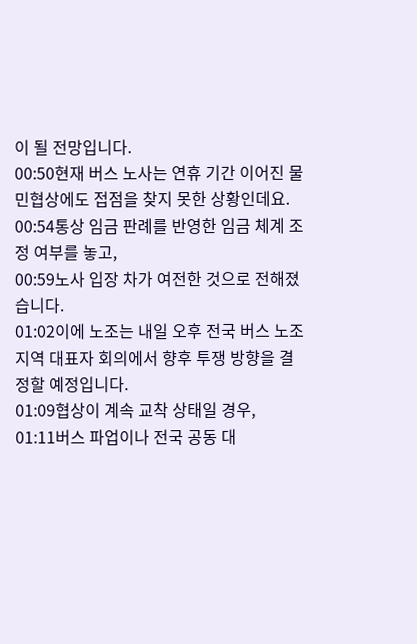이 될 전망입니다.
00:50현재 버스 노사는 연휴 기간 이어진 물민협상에도 접점을 찾지 못한 상황인데요.
00:54통상 임금 판례를 반영한 임금 체계 조정 여부를 놓고,
00:59노사 입장 차가 여전한 것으로 전해졌습니다.
01:02이에 노조는 내일 오후 전국 버스 노조 지역 대표자 회의에서 향후 투쟁 방향을 결정할 예정입니다.
01:09협상이 계속 교착 상태일 경우,
01:11버스 파업이나 전국 공동 대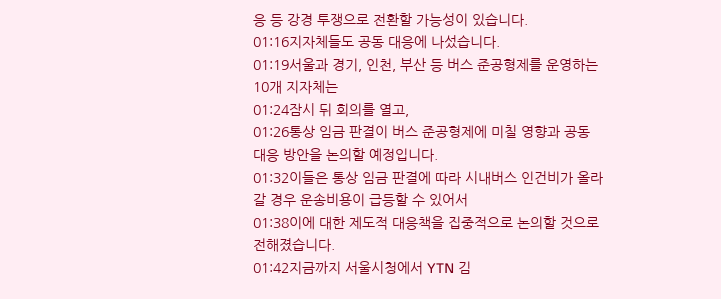응 등 강경 투쟁으로 전환할 가능성이 있습니다.
01:16지자체들도 공동 대응에 나섰습니다.
01:19서울과 경기, 인천, 부산 등 버스 준공형제를 운영하는 10개 지자체는
01:24잠시 뒤 회의를 열고,
01:26통상 임금 판결이 버스 준공형제에 미칠 영향과 공동 대응 방안을 논의할 예정입니다.
01:32이들은 통상 임금 판결에 따라 시내버스 인건비가 올라갈 경우 운송비용이 급등할 수 있어서
01:38이에 대한 제도적 대응책을 집중적으로 논의할 것으로 전해졌습니다.
01:42지금까지 서울시청에서 YTN 김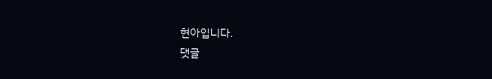현아입니다.
댓글